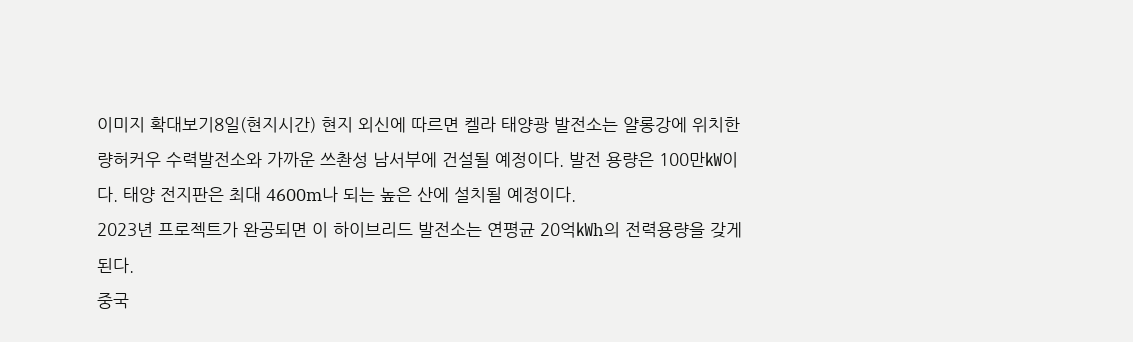이미지 확대보기8일(현지시간) 현지 외신에 따르면 켈라 태양광 발전소는 얄롱강에 위치한 량허커우 수력발전소와 가까운 쓰촨성 남서부에 건설될 예정이다. 발전 용량은 100만㎾이다. 태양 전지판은 최대 4600m나 되는 높은 산에 설치될 예정이다.
2023년 프로젝트가 완공되면 이 하이브리드 발전소는 연평균 20억㎾h의 전력용량을 갖게 된다.
중국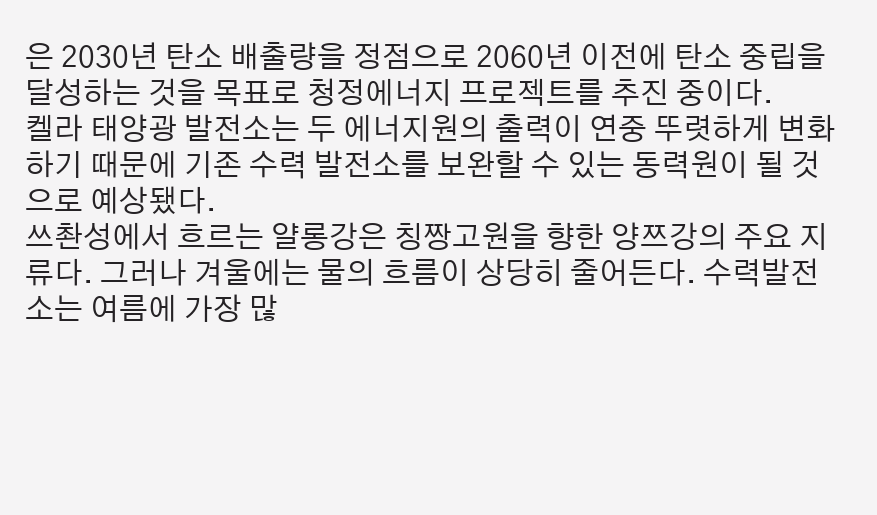은 2030년 탄소 배출량을 정점으로 2060년 이전에 탄소 중립을 달성하는 것을 목표로 청정에너지 프로젝트를 추진 중이다.
켈라 태양광 발전소는 두 에너지원의 출력이 연중 뚜렷하게 변화하기 때문에 기존 수력 발전소를 보완할 수 있는 동력원이 될 것으로 예상됐다.
쓰촨성에서 흐르는 얄롱강은 칭짱고원을 향한 양쯔강의 주요 지류다. 그러나 겨울에는 물의 흐름이 상당히 줄어든다. 수력발전소는 여름에 가장 많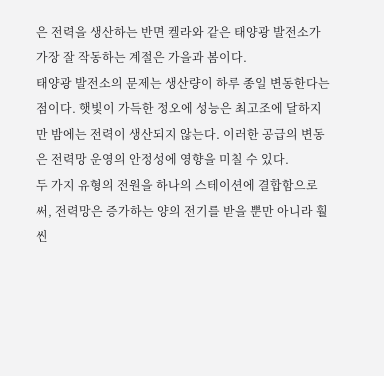은 전력을 생산하는 반면 켈라와 같은 태양광 발전소가 가장 잘 작동하는 계절은 가을과 봄이다.
태양광 발전소의 문제는 생산량이 하루 종일 변동한다는 점이다. 햇빛이 가득한 정오에 성능은 최고조에 달하지만 밤에는 전력이 생산되지 않는다. 이러한 공급의 변동은 전력망 운영의 안정성에 영향을 미칠 수 있다.
두 가지 유형의 전원을 하나의 스테이션에 결합함으로써, 전력망은 증가하는 양의 전기를 받을 뿐만 아니라 훨씬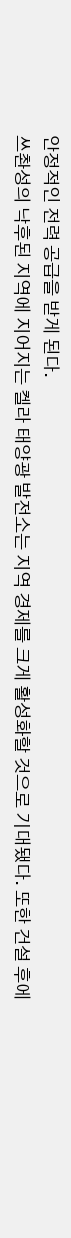안정적인 전력 공급을 받게 된다.
쓰촨성의 낙후된 지역에 지어지는 켈라 태양광 발전소는 지역 경제를 크게 활성화할 것으로 기대됐다. 또한 건설 후에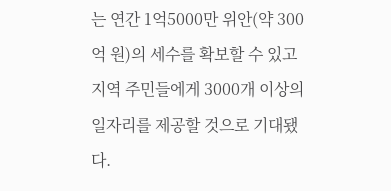는 연간 1억5000만 위안(약 300억 원)의 세수를 확보할 수 있고 지역 주민들에게 3000개 이상의 일자리를 제공할 것으로 기대됐다.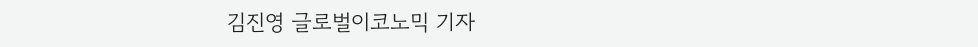김진영 글로벌이코노믹 기자